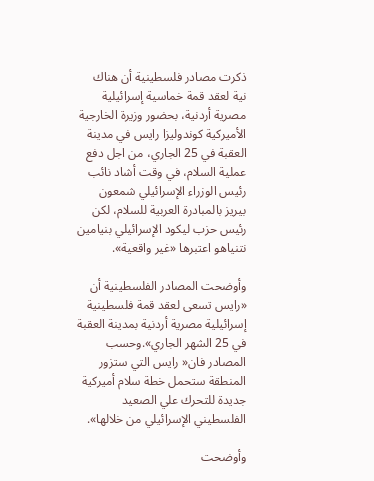ذكرت مصادر فلسطينية أن هناك نية لعقد قمة خماسية إسرائيلية مصرية أردنية، بحضور وزيرة الخارجية الأميركية كوندوليزا رايس في مدينة العقبة في 25 الجاري، من اجل دفع عملية السلام، في وقت أشاد نائب رئيس الوزراء الإسرائيلي شمعون بيريز بالمبادرة العربية للسلام، لكن رئيس حزب ليكود الإسرائيلي بنيامين نتنياهو اعتبرها «غير واقعية».

وأوضحت المصادر الفلسطينية أن «رايس تسعى لعقد قمة فلسطينية إسرائيلية مصرية أردنية بمدينة العقبة في 25 الشهر الجاري».وحسب المصادر فان« رايس التي ستزور المنطقة ستحمل خطة سلام أميركية جديدة للتحرك علي الصعيد الفلسطيني الإسرائيلي من خلالها».

وأوضحت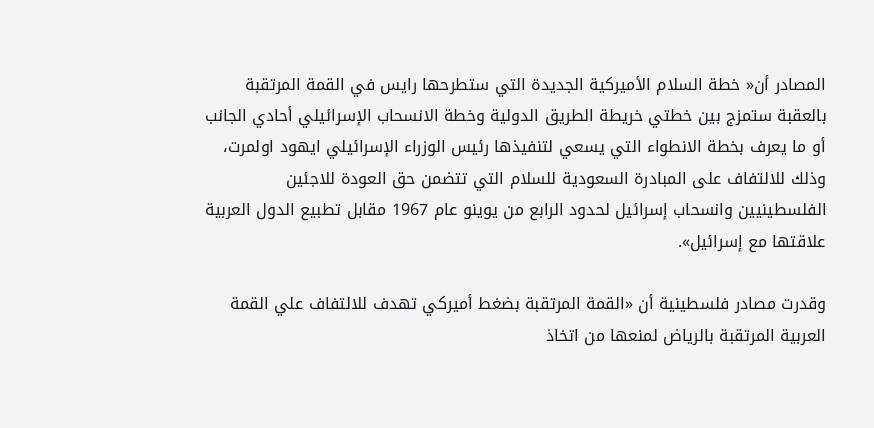المصادر أن« خطة السلام الأميركية الجديدة التي ستطرحها رايس في القمة المرتقبة بالعقبة ستمزج بين خطتي خريطة الطريق الدولية وخطة الانسحاب الإسرائيلي أحادي الجانب أو ما يعرف بخطة الانطواء التي يسعي لتنفيذها رئيس الوزراء الإسرائيلي ايهود اولمرت، وذلك للالتفاف على المبادرة السعودية للسلام التي تتضمن حق العودة للاجئين الفلسطينيين وانسحاب إسرائيل لحدود الرابع من يوينو عام 1967 مقابل تطبيع الدول العربية علاقتها مع إسرائيل».

وقدرت مصادر فلسطينية أن «القمة المرتقبة بضغط أميركي تهدف للالتفاف علي القمة العربية المرتقبة بالرياض لمنعها من اتخاذ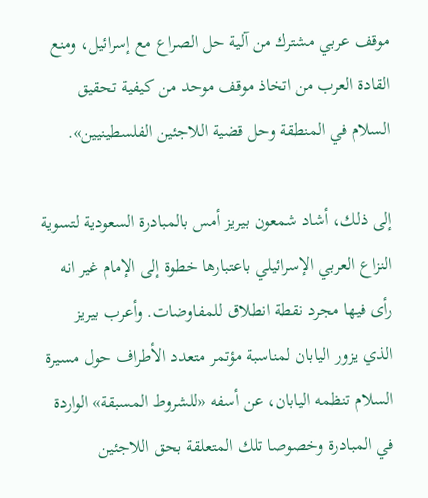موقف عربي مشترك من آلية حل الصراع مع إسرائيل، ومنع القادة العرب من اتخاذ موقف موحد من كيفية تحقيق السلام في المنطقة وحل قضية اللاجئين الفلسطينيين».

إلى ذلك، أشاد شمعون بيريز أمس بالمبادرة السعودية لتسوية النزاع العربي الإسرائيلي باعتبارها خطوة إلى الإمام غير انه رأى فيها مجرد نقطة انطلاق للمفاوضات. وأعرب بيريز الذي يزور اليابان لمناسبة مؤتمر متعدد الأطراف حول مسيرة السلام تنظمه اليابان، عن أسفه «للشروط المسبقة» الواردة في المبادرة وخصوصا تلك المتعلقة بحق اللاجئين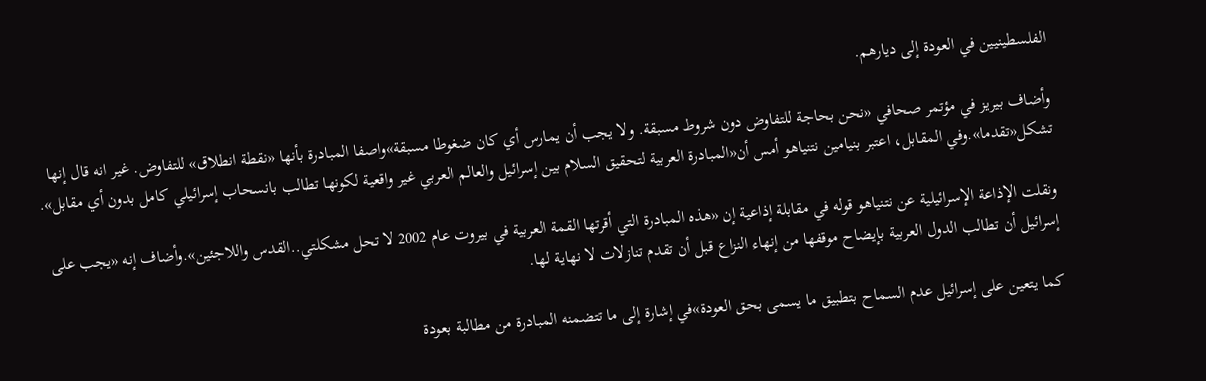الفلسطينيين في العودة إلى ديارهم.

وأضاف بيريز في مؤتمر صحافي «نحن بحاجة للتفاوض دون شروط مسبقة. ولا يجب أن يمارس أي كان ضغوطا مسبقة»واصفا المبادرة بأنها «نقطة انطلاق» للتفاوض. غير انه قال إنها تشكل«تقدما».وفي المقابل، اعتبر بنيامين نتنياهو أمس أن«المبادرة العربية لتحقيق السلام بين إسرائيل والعالم العربي غير واقعية لكونها تطالب بانسحاب إسرائيلي كامل بدون أي مقابل».

ونقلت الإذاعة الإسرائيلية عن نتنياهو قوله في مقابلة إذاعية إن «هذه المبادرة التي أقرتها القمة العربية في بيروت عام 2002 لا تحل مشكلتي..القدس واللاجئين».وأضاف إنه «يجب على إسرائيل أن تطالب الدول العربية بإيضاح موقفها من إنهاء النزاع قبل أن تقدم تنازلات لا نهاية لها.

كما يتعين على إسرائيل عدم السماح بتطبيق ما يسمى بحق العودة»في إشارة إلى ما تتضمنه المبادرة من مطالبة بعودة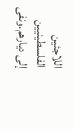اللاجئين الفلسطينيين إلى ديارهم.ونفى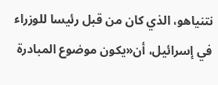نتنياهو، الذي كان من قبل رئيسا للوزراء في إسرائيل، أن«يكون موضوع المبادرة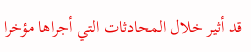قد أثير خلال المحادثات التي أجراها مؤخرا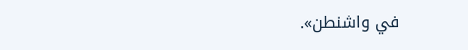في واشنطن».